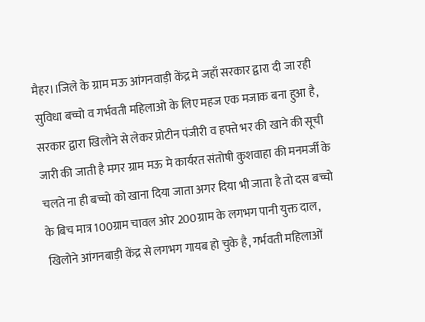मैहर।।जिले के ग्राम मऊ आंगनवाड़ी केंद्र मे जहाँ सरकार द्वारा दी जा रही सुविधा बच्चो व गर्भवती महिलाओ के लिए महज एक मजाक बना हुआ है, सरकार द्वारा खिलौने से लेकर प्रोटीन पंजीरी व हफ्ते भर की खाने की सूची जारी की जाती है मगर ग्राम मऊ मे कार्यरत संतोषी कुशवाहा की मनमर्जी के चलते ना ही बच्चो को खाना दिया जाता अगर दिया भी जाता है तो दस बच्चो के बिच मात्र 100ग्राम चावल ओर 200ग्राम के लगभग पानी युक्त दाल, खिलोने आंगनबाड़ी केंद्र से लगभग गायब हो चुके है, गर्भवती महिलाओं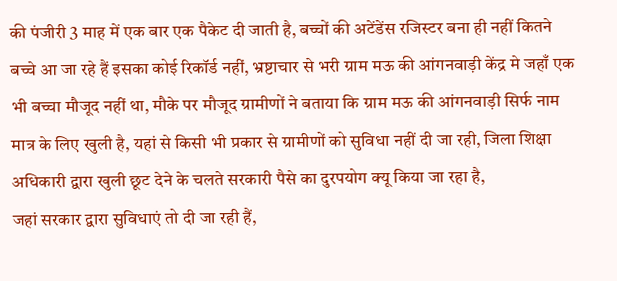की पंजीरी 3 माह में एक बार एक पैकेट दी जाती है, बच्चों की अटेंडेंस रजिस्टर बना ही नहीं कितने बच्चे आ जा रहे हैं इसका कोई रिकॉर्ड नहीं, भ्रष्टाचार से भरी ग्राम मऊ की आंगनवाड़ी केंद्र मे जहाँ एक भी बच्चा मौजूद नहीं था, मौके पर मौजूद ग्रामीणों ने बताया कि ग्राम मऊ की आंगनवाड़ी सिर्फ नाम मात्र के लिए खुली है, यहां से किसी भी प्रकार से ग्रामीणों को सुविधा नहीं दी जा रही, जिला शिक्षा अधिकारी द्वारा खुली छूट देने के चलते सरकारी पैसे का दुरपयोग क्यू किया जा रहा है,
जहां सरकार द्वारा सुविधाएं तो दी जा रही हैं,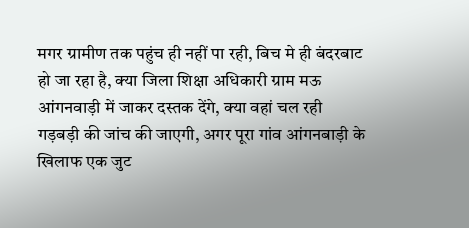मगर ग्रामीण तक पहुंच ही नहीं पा रही, बिच मे ही बंदरबाट हो जा रहा है, क्या जिला शिक्षा अधिकारी ग्राम मऊ आंगनवाड़ी में जाकर दस्तक देंगे, क्या वहां चल रही गड़बड़ी की जांच की जाएगी, अगर पूरा गांव आंगनबाड़ी के खिलाफ एक जुट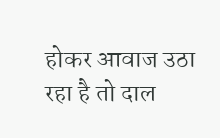होकर आवाज उठा रहा है तो दाल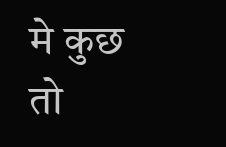मे कुछ तो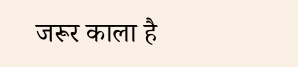जरूर काला है